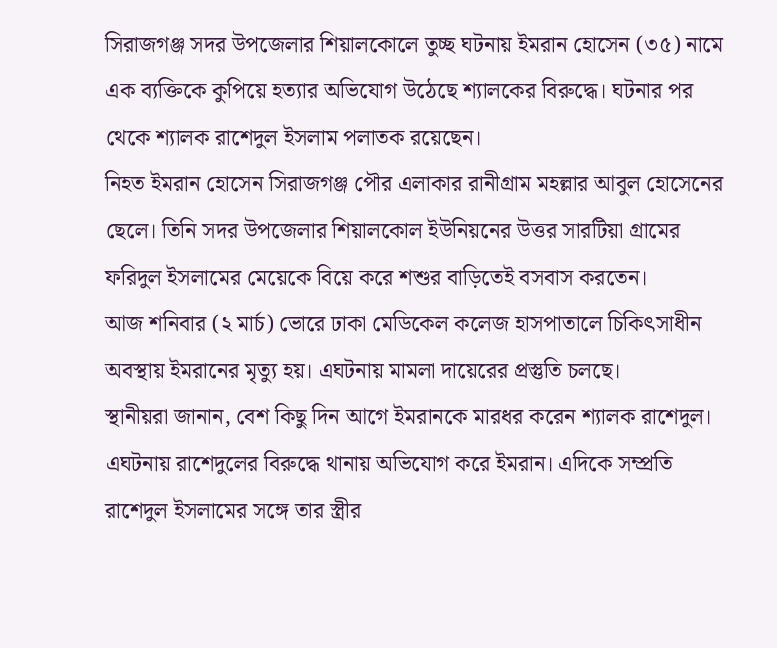সিরাজগঞ্জ সদর উপজেলার শিয়ালকোলে তুচ্ছ ঘটনায় ইমরান হোসেন (৩৫) নামে এক ব্যক্তিকে কুপিয়ে হত্যার অভিযোগ উঠেছে শ্যালকের বিরুদ্ধে। ঘটনার পর থেকে শ্যালক রাশেদুল ইসলাম পলাতক রয়েছেন।
নিহত ইমরান হোসেন সিরাজগঞ্জ পৌর এলাকার রানীগ্রাম মহল্লার আবুল হোসেনের ছেলে। তিনি সদর উপজেলার শিয়ালকোল ইউনিয়নের উত্তর সারটিয়া গ্রামের ফরিদুল ইসলামের মেয়েকে বিয়ে করে শশুর বাড়িতেই বসবাস করতেন।
আজ শনিবার (২ মার্চ) ভোরে ঢাকা মেডিকেল কলেজ হাসপাতালে চিকিৎসাধীন অবস্থায় ইমরানের মৃত্যু হয়। এঘটনায় মামলা দায়েরের প্রস্তুতি চলছে।
স্থানীয়রা জানান, বেশ কিছু দিন আগে ইমরানকে মারধর করেন শ্যালক রাশেদুল। এঘটনায় রাশেদুলের বিরুদ্ধে থানায় অভিযোগ করে ইমরান। এদিকে সম্প্রতি রাশেদুল ইসলামের সঙ্গে তার স্ত্রীর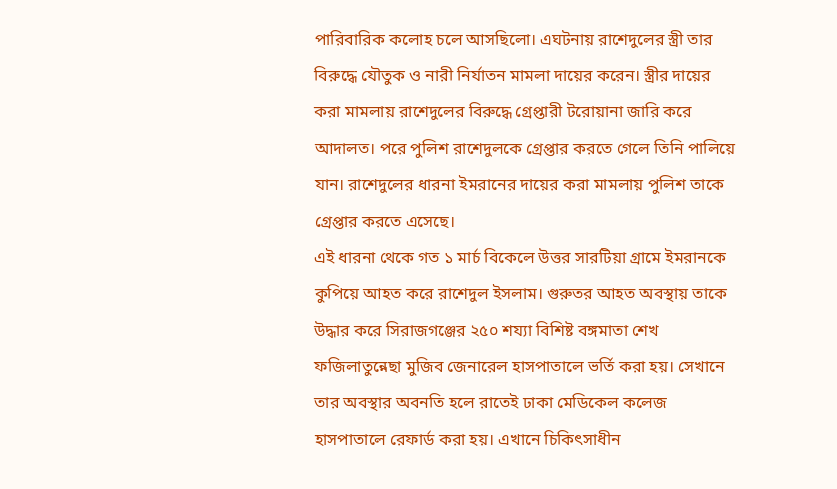পারিবারিক কলোহ চলে আসছিলো। এঘটনায় রাশেদুলের স্ত্রী তার বিরুদ্ধে যৌতুক ও নারী নির্যাতন মামলা দায়ের করেন। স্ত্রীর দায়ের করা মামলায় রাশেদুলের বিরুদ্ধে গ্রেপ্তারী টরোয়ানা জারি করে আদালত। পরে পুলিশ রাশেদুলকে গ্রেপ্তার করতে গেলে তিনি পালিয়ে যান। রাশেদুলের ধারনা ইমরানের দায়ের করা মামলায় পুলিশ তাকে গ্রেপ্তার করতে এসেছে।
এই ধারনা থেকে গত ১ মার্চ বিকেলে উত্তর সারটিয়া গ্রামে ইমরানকে কুপিয়ে আহত করে রাশেদুল ইসলাম। গুরুতর আহত অবস্থায় তাকে উদ্ধার করে সিরাজগঞ্জের ২৫০ শয্যা বিশিষ্ট বঙ্গমাতা শেখ ফজিলাতুন্নেছা মুজিব জেনারেল হাসপাতালে ভর্তি করা হয়। সেখানে তার অবস্থার অবনতি হলে রাতেই ঢাকা মেডিকেল কলেজ হাসপাতালে রেফার্ড করা হয়। এখানে চিকিৎসাধীন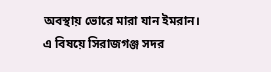অবস্থায় ভোরে মারা যান ইমরান।
এ বিষয়ে সিরাজগঞ্জ সদর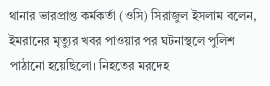থানার ভারপ্রাপ্ত কর্মকর্তা (ওসি) সিরাজুল ইসলাম বলেন, ইমরানের মৃত্যুর খবর পাওয়ার পর ঘটনাস্থলে পুলিশ পাঠানো হয়েছিলো। নিহতের মরদেহ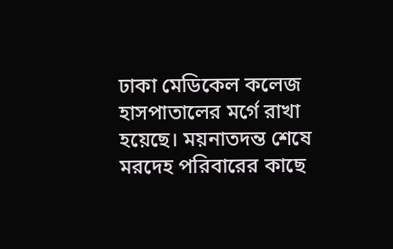ঢাকা মেডিকেল কলেজ হাসপাতালের মর্গে রাখা হয়েছে। ময়নাতদন্ত শেষে মরদেহ পরিবারের কাছে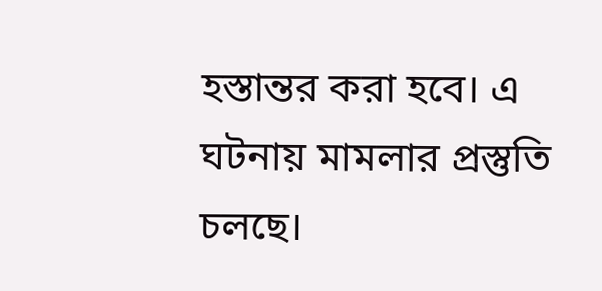হস্তান্তর করা হবে। এ ঘটনায় মামলার প্রস্তুতি চলছে।